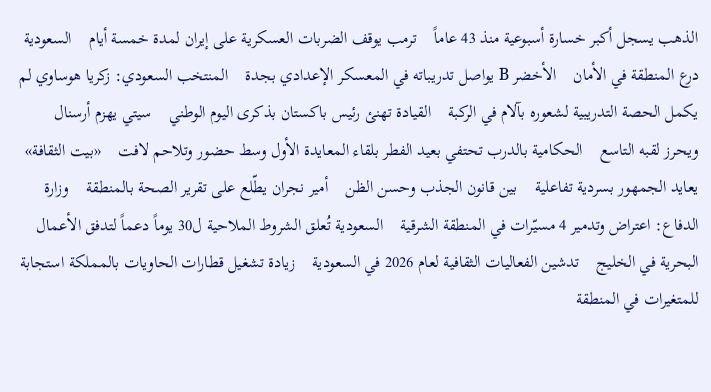الذهب يسجل أكبر خسارة أسبوعية منذ 43 عاماً    ترمب يوقف الضربات العسكرية على إيران لمدة خمسة أيام    السعودية درع المنطقة في الأمان    الأخضر B يواصل تدريباته في المعسكر الإعدادي بجدة    المنتخب السعودي: زكريا هوساوي لم يكمل الحصة التدريبية لشعوره بآلام في الركبة    القيادة تهنئ رئيس باكستان بذكرى اليوم الوطني    سيتي يهزم أرسنال ويحرز لقبه التاسع    الحكامية بالدرب تحتفي بعيد الفطر بلقاء المعايدة الأول وسط حضور وتلاحم لافت    «بيت الثقافة» يعايد الجمهور بسردية تفاعلية    بين قانون الجذب وحسن الظن    أمير نجران يطّلع على تقرير الصحة بالمنطقة    وزارة الدفاع: اعتراض وتدمير 4 مسيّرات في المنطقة الشرقية    السعودية تُعلق الشروط الملاحية ل30 يوماً دعماً لتدفق الأعمال البحرية في الخليج    تدشين الفعاليات الثقافية لعام 2026 في السعودية    زيادة تشغيل قطارات الحاويات بالمملكة استجابة للمتغيرات في المنطقة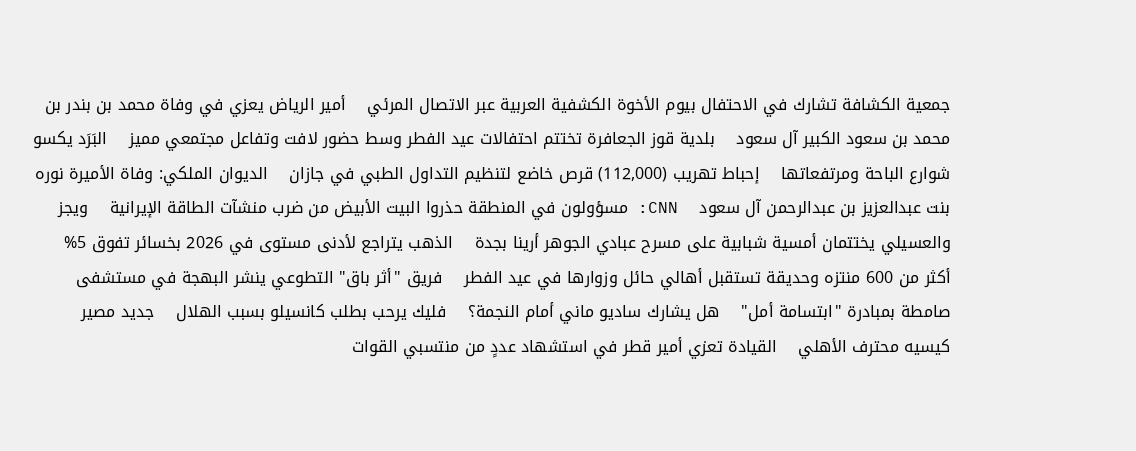جمعية الكشافة تشارك في الاحتفال بيوم الأخوة الكشفية العربية عبر الاتصال المرئي    أمير الرياض يعزي في وفاة محمد بن بندر بن محمد بن سعود الكبير آل سعود    بلدية قوز الجعافرة تختتم احتفالات عيد الفطر وسط حضور لافت وتفاعل مجتمعي مميز    البَرَد يكسو شوارع الباحة ومرتفعاتها    إحباط تهريب (112,000) قرص خاضع لتنظيم التداول الطبي في جازان    الديوان الملكي: وفاة الأميرة نوره بنت عبدالعزيز بن عبدالرحمن آل سعود    CNN: مسؤولون في المنطقة حذروا البيت الأبيض من ضرب منشآت الطاقة الإيرانية    ويجز والعسيلي يختتمان أمسية شبابية على مسرح عبادي الجوهر أرينا بجدة    الذهب يتراجع لأدنى مستوى في 2026 بخسائر تفوق 5%    أكثر من 600 منتزه وحديقة تستقبل أهالي حائل وزوارها في عيد الفطر    فريق "أثر باق" التطوعي ينشر البهجة في مستشفى صامطة بمبادرة "ابتسامة أمل"    هل يشارك ساديو ماني أمام النجمة؟    فليك يرحب بطلب كانسيلو بسبب الهلال    جديد مصير كيسيه محترف الأهلي    القيادة تعزي أمير قطر في استشهاد عددٍ من منتسبي القوات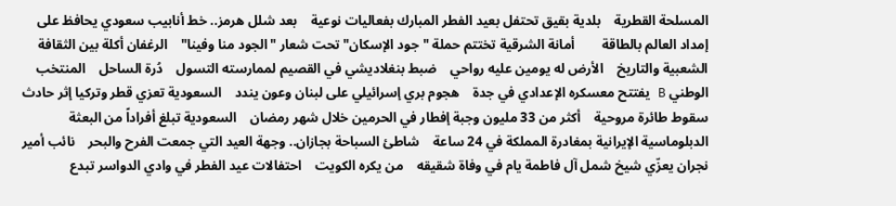المسلحة القطرية    بلدية بقيق تحتفل بعيد الفطر المبارك بفعاليات نوعية    بعد شلل هرمز.. خط أنابيب سعودي يحافظ على إمداد العالم بالطاقة        أمانة الشرقية تختتم حملة "جود الإسكان" تحت شعار "الجود منا وفينا"    الرغفان أكلة بين الثقافة الشعبية والتاريخ    الأرض له يومين عليه رواحي    ضبط بنغلاديشي في القصيم لممارسته التسول    دُرة الساحل    المنتخب الوطني B يفتتح معسكره الإعدادي في جدة    هجوم بري إسرائيلي على لبنان وعون يندد    السعودية تعزي قطر وتركيا إثر حادث سقوط طائرة مروحية    أكثر من 33 مليون وجبة إفطار في الحرمين خلال شهر رمضان    السعودية تبلغ أفراداً من البعثة الدبلوماسية الإيرانية بمغادرة المملكة في 24 ساعة    شاطئ السباحة بجازان.. وجهة العيد التي جمعت الفرح والبحر    نائب أمير نجران يعزّي شيخ شمل آل فاطمة يام في وفاة شقيقه    من يكره الكويت    احتفالات عيد الفطر في وادي الدواسر تبدع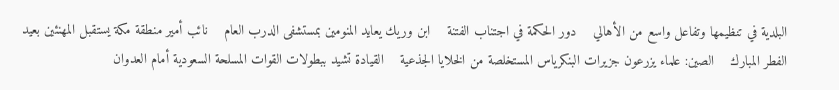البلدية في تنظيمها وتفاعل واسع من الأهالي    دور الحكمة في اجتناب الفتنة    ابن وريك يعايد المنومين بمستشفى الدرب العام    نائب أمير منطقة مكة يستقبل المهنئين بعيد الفطر المبارك    الصين: علماء يزرعون جزيرات البنكرياس المستخلصة من الخلايا الجذعية    القيادة تشيد ببطولات القوات المسلحة السعودية أمام العدوان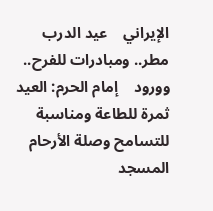الإيراني    عيد الدرب مطر.. ومبادرات للفرح.. وورود    إمام الحرم: العيد ثمرة للطاعة ومناسبة للتسامح وصلة الأرحام    المسجد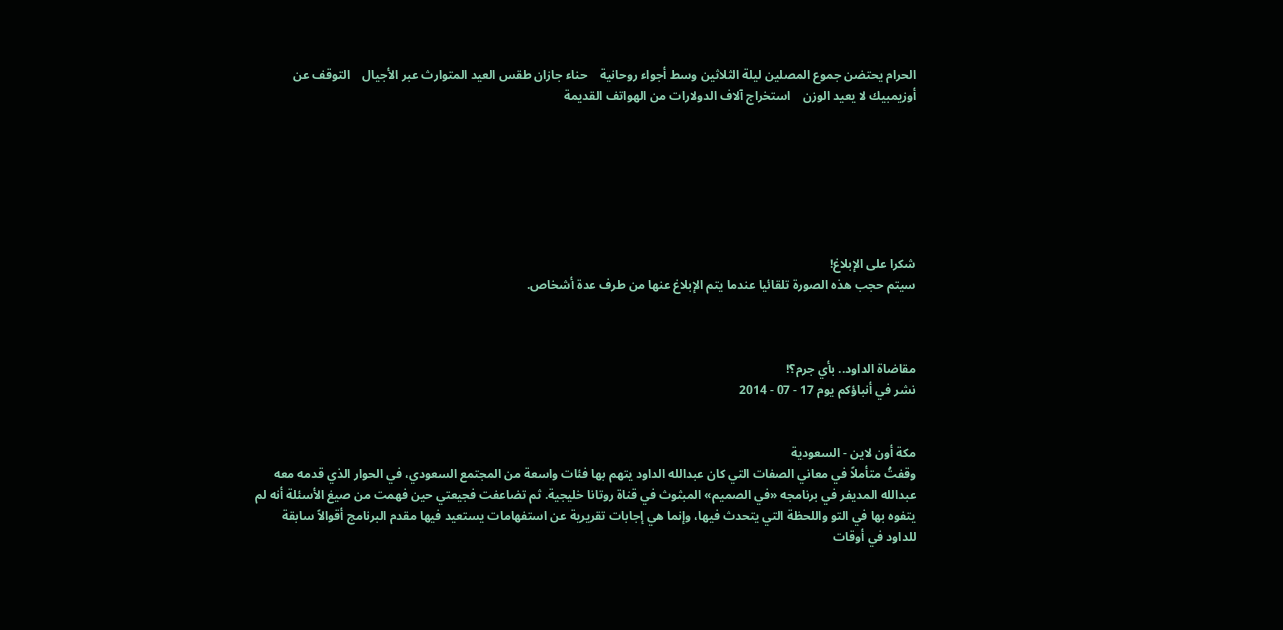الحرام يحتضن جموع المصلين ليلة الثلاثين وسط أجواء روحانية    حناء جازان طقس العيد المتوارث عبر الأجيال    التوقف عن أوزيمبيك لا يعيد الوزن    استخراج آلاف الدولارات من الهواتف القديمة







شكرا على الإبلاغ!
سيتم حجب هذه الصورة تلقائيا عندما يتم الإبلاغ عنها من طرف عدة أشخاص.



مقاضاة الداود.. بأي جرم؟!
نشر في أنباؤكم يوم 17 - 07 - 2014


مكة أون لاين - السعودية
وقفتُ متأملاً في معاني الصفات التي كان عبدالله الداود يتهم بها فئات واسعة من المجتمع السعودي، في الحوار الذي قدمه معه عبدالله المديفر في برنامجه «في الصميم» المبثوث في قناة روتانا خليجية. ثم تضاعفت فجيعتي حين فهمت من صيغ الأسئلة أنه لم يتفوه بها في التو واللحظة التي يتحدث فيها، وإنما هي إجابات تقريرية عن استفهامات يستعيد فيها مقدم البرنامج أقوالاً سابقة للداود في أوقات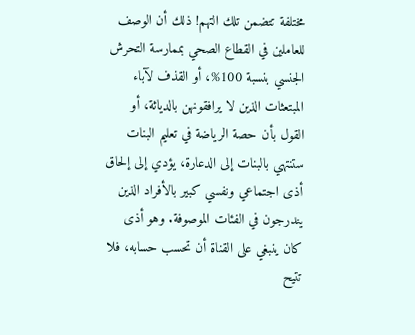مختلفة تتضمن تلك التهم! ذلك أن الوصف للعاملين في القطاع الصحي بممارسة التحرش الجنسي بنسبة 100%، أو القذف لآباء المبتعثات الذين لا يرافقونهن بالدياثة، أو القول بأن حصة الرياضة في تعليم البنات ستنتهي بالبنات إلى الدعارة، يؤدي إلى إلحاق أذى اجتماعي ونفسي كبير بالأفراد الذين يندرجون في الفئات الموصوفة. وهو أذى كان ينبغي على القناة أن تحسب حسابه، فلا تتيح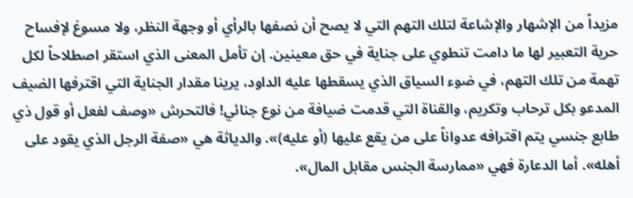مزيداً من الإشهار والإشاعة لتلك التهم التي لا يصح أن نصفها بالرأي أو وجهة النظر، ولا مسوغ لإفساح حرية التعبير لها ما دامت تنطوي على جناية في حق معينين. إن تأمل المعنى الذي استقر اصطلاحاً لكل تهمة من تلك التهم، في ضوء السياق الذي يسقطها عليه الداود، يرينا مقدار الجناية التي اقترفها الضيف المدعو بكل ترحاب وتكريم، والقناة التي قدمت ضيافة من نوع جنائي! فالتحرش «وصف لفعل أو قول ذي طابع جنسي يتم اقترافه عدواناً على من يقع عليها (أو عليه)». والدياثة هي «صفة الرجل الذي يقود على أهله». أما الدعارة فهي «ممارسة الجنس مقابل المال».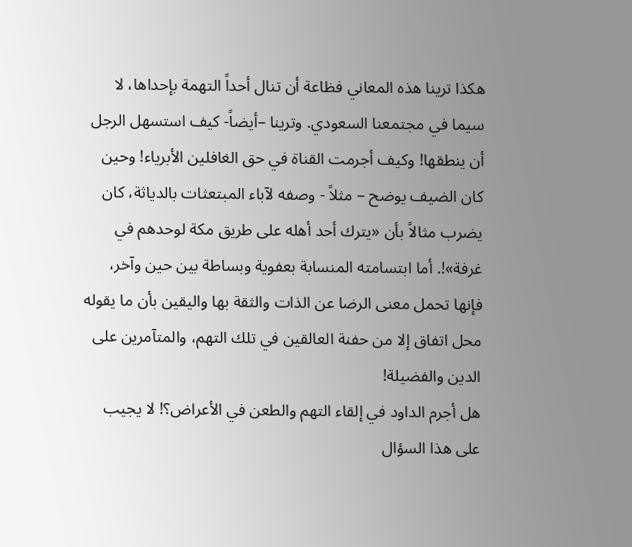هكذا ترينا هذه المعاني فظاعة أن تنال أحداً التهمة بإحداها، لا سيما في مجتمعنا السعودي. وترينا –أيضاً- كيف استسهل الرجل أن ينطقها! وكيف أجرمت القناة في حق الغافلين الأبرياء! وحين كان الضيف يوضح – مثلاً - وصفه لآباء المبتعثات بالدياثة، كان يضرب مثالاً بأن «يترك أحد أهله على طريق مكة لوحدهم في غرفة»!. أما ابتسامته المنسابة بعفوية وبساطة بين حين وآخر، فإنها تحمل معنى الرضا عن الذات والثقة بها واليقين بأن ما يقوله محل اتفاق إلا من حفنة العالقين في تلك التهم، والمتآمرين على الدين والفضيلة!
هل أجرم الداود في إلقاء التهم والطعن في الأعراض؟! لا يجيب على هذا السؤال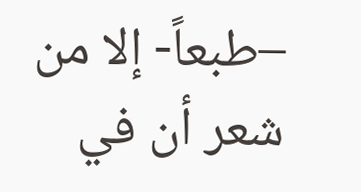–طبعاً- إلا من شعر أن في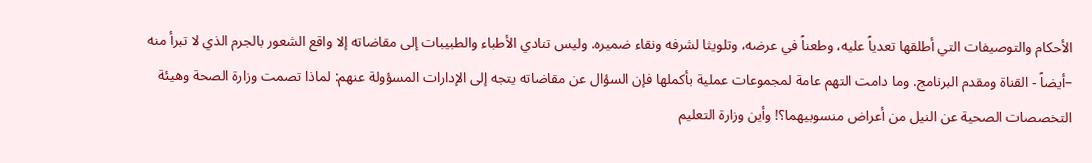الأحكام والتوصيفات التي أطلقها تعدياً عليه، وطعناً في عرضه، وتلويثا لشرفه ونقاء ضميره. وليس تنادي الأطباء والطبيبات إلى مقاضاته إلا واقع الشعور بالجرم الذي لا تبرأ منه –أيضاً - القناة ومقدم البرنامج. وما دامت التهم عامة لمجموعات عملية بأكملها فإن السؤال عن مقاضاته يتجه إلى الإدارات المسؤولة عنهم: لماذا تصمت وزارة الصحة وهيئة التخصصات الصحية عن النيل من أعراض منسوبيهما؟! وأين وزارة التعليم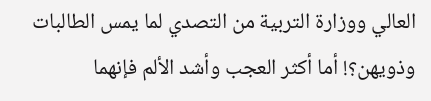العالي ووزارة التربية من التصدي لما يمس الطالبات وذويهن؟! أما أكثر العجب وأشد الألم فإنهما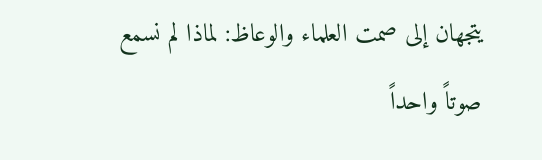يتجهان إلى صمت العلماء والوعاظ: لماذا لم نسمع صوتاً واحداً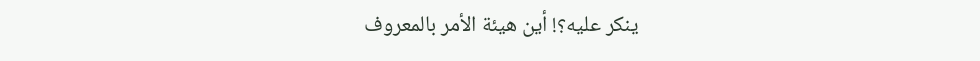ينكر عليه؟! أين هيئة الأمر بالمعروف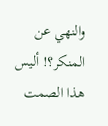والنهي عن المنكر؟! أليس هذا الصمت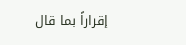إقراراً بما قال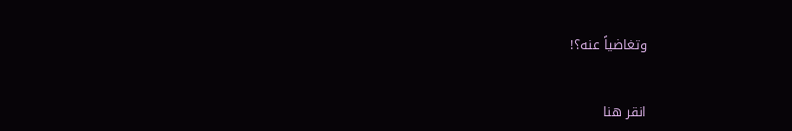وتغاضياً عنه؟!


انقر هنا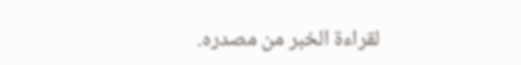لقراءة الخبر من مصدره.